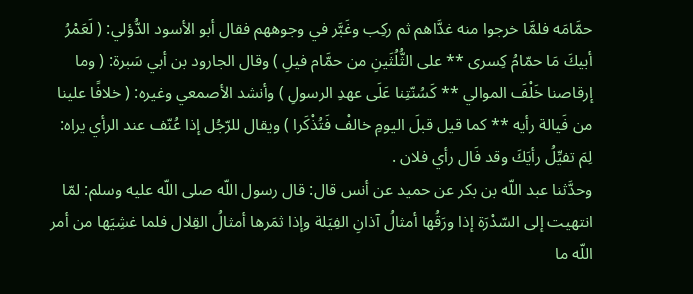حمَّامَه فلمَّا خرجوا منه غدَّاهم ثم ركِب وغَبَّر في وجوههم فقال أبو الأسود الدُّؤلي: ( لَعَمْرُ أبيكَ مَا حمّامُ كِسرى ** على الثُّلُثَينِ من حمَّام فيلِ ) وقال الجارود بن أبي سَبرة: ( وما إرقاصنا خَلْفَ الموالي ** كَسُنّتِنا عَلَى عهدِ الرسولِ ) وأنشد الأصمعي وغيره: ( خلافًا علينا من فَيالة رأيه ** كما قيل قبلَ اليومِ خالفْ فَتُذْكَرا ) ويقال للرّجُل إذا عُنّف عند الرأي يراه: لِمَ تفيِّلُ رأيَكَ وقد فَال رأي فلان .
وحدَّثنا عبد اللّه بن بكر عن حميد عن أنس قال: قال رسول اللّه صلى اللّه عليه وسلم: لمّا انتهيت إلى السّدْرَة إذا ورَقُها أمثالُ آذانِ الفِيَلة وإذا ثمَرها أمثالُ القِلال فلما غشِيَها من أمر اللّه ما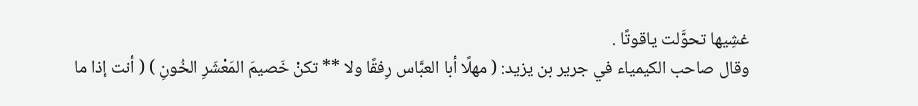غشِيها تحوَّلت ياقوتًا .
وقال صاحب الكيمياء في جرير بن يزيد: ( مهلًا أبا العبَّاس رِفقًا ولا ** تكنْ خَصيمَ المَعْشَرِ الخُونِ ) ( أنت إذا ما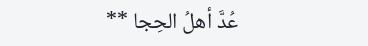عُدَّ أهلُ الحِجا **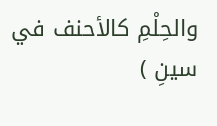والحِلْمِ كالأحنف في سينِ )